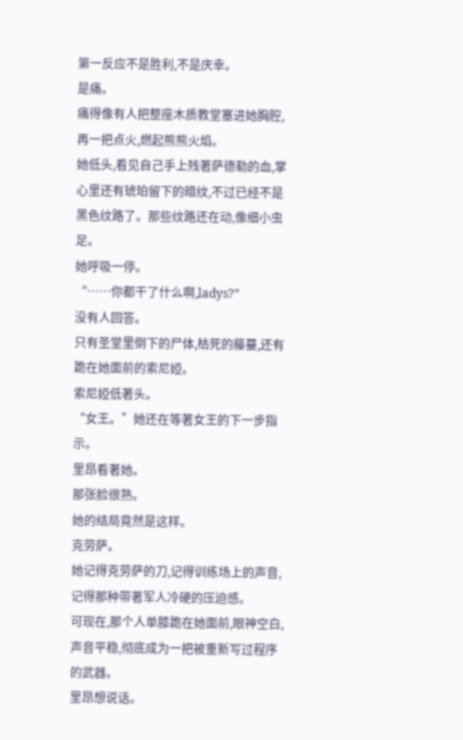第一反应不是胜利,不是庆幸。
是痛。
痛得像有人把整座木质教堂塞进她胸腔,再一把点火,燃起熊熊火焰。
她低头,看见自己手上残著萨德勒的血,掌心里还有琥珀留下的暗纹,不过已经不是黑色纹路了。那些纹路还在动,像细小虫足。
她呼吸一停。
“……你都干了什么啊,ladys?”
没有人回答。
只有圣堂里倒下的尸体,枯死的藤蔓,还有跪在她面前的索尼婭。
索尼婭低著头。
“女王。”她还在等著女王的下一步指示。
里昂看著她。
那张脸很熟。
她的结局竟然是这样。
克劳萨。
她记得克劳萨的刀,记得训练场上的声音,记得那种带著军人冷硬的压迫感。
可现在,那个人单膝跪在她面前,眼神空白,声音平稳,彻底成为一把被重新写过程序的武器。
里昂想说话。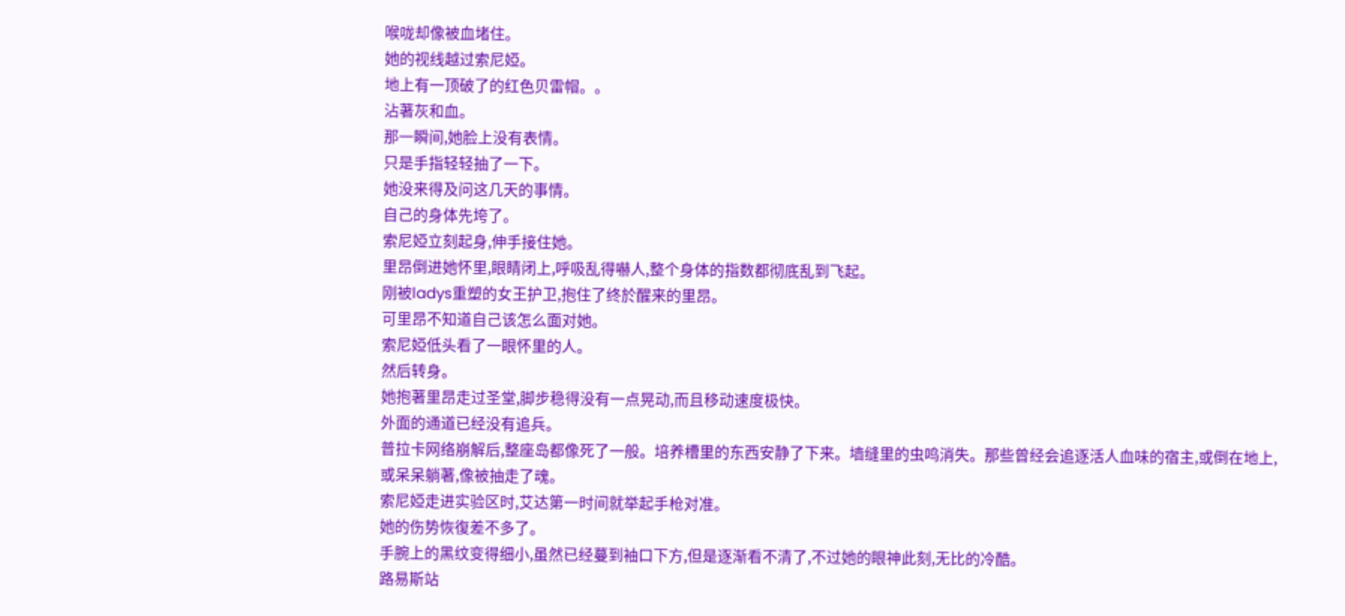喉咙却像被血堵住。
她的视线越过索尼婭。
地上有一顶破了的红色贝雷帽。。
沾著灰和血。
那一瞬间,她脸上没有表情。
只是手指轻轻抽了一下。
她没来得及问这几天的事情。
自己的身体先垮了。
索尼婭立刻起身,伸手接住她。
里昂倒进她怀里,眼睛闭上,呼吸乱得嚇人,整个身体的指数都彻底乱到飞起。
刚被ladys重塑的女王护卫,抱住了终於醒来的里昂。
可里昂不知道自己该怎么面对她。
索尼婭低头看了一眼怀里的人。
然后转身。
她抱著里昂走过圣堂,脚步稳得没有一点晃动,而且移动速度极快。
外面的通道已经没有追兵。
普拉卡网络崩解后,整座岛都像死了一般。培养槽里的东西安静了下来。墙缝里的虫鸣消失。那些曾经会追逐活人血味的宿主,或倒在地上,或呆呆躺著,像被抽走了魂。
索尼婭走进实验区时,艾达第一时间就举起手枪对准。
她的伤势恢復差不多了。
手腕上的黑纹变得细小,虽然已经蔓到袖口下方,但是逐渐看不清了,不过她的眼神此刻,无比的冷酷。
路易斯站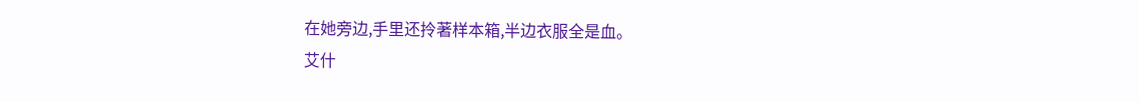在她旁边,手里还拎著样本箱,半边衣服全是血。
艾什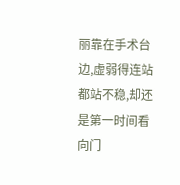丽靠在手术台边,虚弱得连站都站不稳,却还是第一时间看向门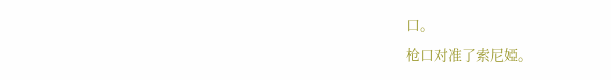口。
枪口对准了索尼婭。